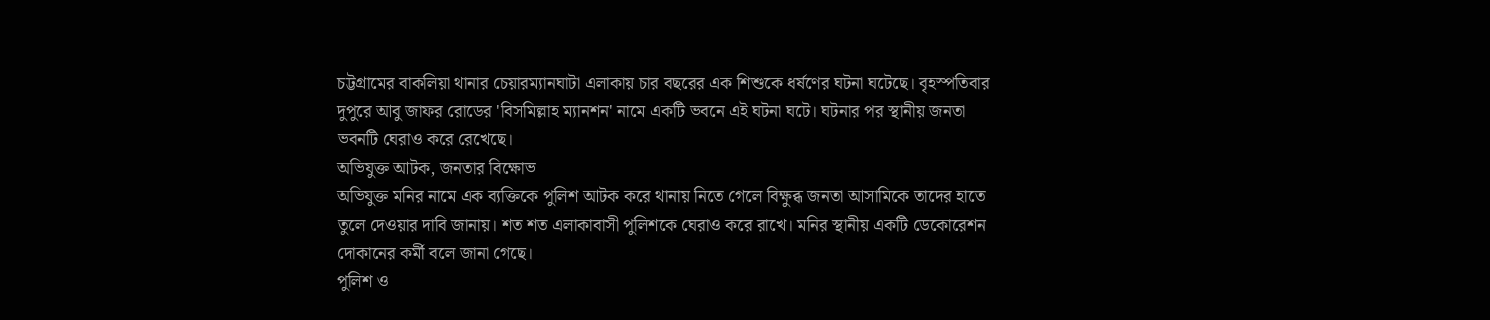চট্টগ্রামের বাকলিয়া থানার চেয়ারম্যানঘাটা এলাকায় চার বছরের এক শিশুকে ধর্ষণের ঘটনা ঘটেছে। বৃহস্পতিবার দুপুরে আবু জাফর রোডের 'বিসমিল্লাহ ম্যানশন' নামে একটি ভবনে এই ঘটনা ঘটে। ঘটনার পর স্থানীয় জনতা ভবনটি ঘেরাও করে রেখেছে।
অভিযুক্ত আটক, জনতার বিক্ষোভ
অভিযুক্ত মনির নামে এক ব্যক্তিকে পুলিশ আটক করে থানায় নিতে গেলে বিক্ষুব্ধ জনতা আসামিকে তাদের হাতে তুলে দেওয়ার দাবি জানায়। শত শত এলাকাবাসী পুলিশকে ঘেরাও করে রাখে। মনির স্থানীয় একটি ডেকোরেশন দোকানের কর্মী বলে জানা গেছে।
পুলিশ ও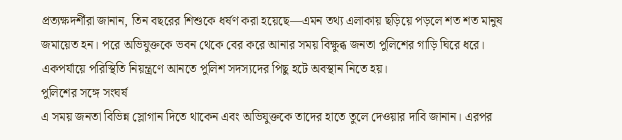প্রত্যক্ষদর্শীরা জানান, তিন বছরের শিশুকে ধর্ষণ করা হয়েছে—এমন তথ্য এলাকায় ছড়িয়ে পড়লে শত শত মানুষ জমায়েত হন। পরে অভিযুক্তকে ভবন থেকে বের করে আনার সময় বিক্ষুব্ধ জনতা পুলিশের গাড়ি ঘিরে ধরে। একপর্যায়ে পরিস্থিতি নিয়ন্ত্রণে আনতে পুলিশ সদস্যদের পিছু হটে অবস্থান নিতে হয়।
পুলিশের সঙ্গে সংঘর্ষ
এ সময় জনতা বিভিন্ন স্লোগান দিতে থাকেন এবং অভিযুক্তকে তাদের হাতে তুলে দেওয়ার দাবি জানান। এরপর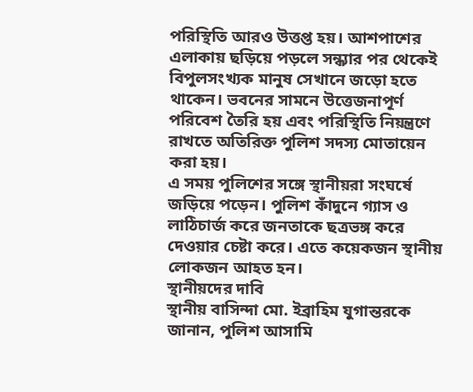পরিস্থিতি আরও উত্তপ্ত হয়। আশপাশের এলাকায় ছড়িয়ে পড়লে সন্ধ্যার পর থেকেই বিপুলসংখ্যক মানুষ সেখানে জড়ো হতে থাকেন। ভবনের সামনে উত্তেজনাপূর্ণ পরিবেশ তৈরি হয় এবং পরিস্থিতি নিয়ন্ত্রণে রাখতে অতিরিক্ত পুলিশ সদস্য মোতায়েন করা হয়।
এ সময় পুলিশের সঙ্গে স্থানীয়রা সংঘর্ষে জড়িয়ে পড়েন। পুলিশ কাঁদুনে গ্যাস ও লাঠিচার্জ করে জনতাকে ছত্রভঙ্গ করে দেওয়ার চেষ্টা করে। এতে কয়েকজন স্থানীয় লোকজন আহত হন।
স্থানীয়দের দাবি
স্থানীয় বাসিন্দা মো. ইব্রাহিম যুগান্তরকে জানান, পুলিশ আসামি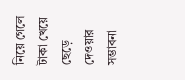নিয়ে গেলে টাকা খেয়ে ছেড়ে দেওয়ার সম্ভাবনা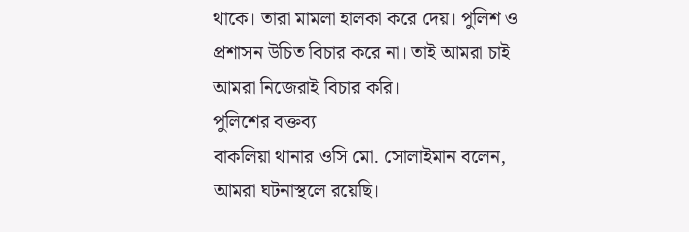থাকে। তারা মামলা হালকা করে দেয়। পুলিশ ও প্রশাসন উচিত বিচার করে না। তাই আমরা চাই আমরা নিজেরাই বিচার করি।
পুলিশের বক্তব্য
বাকলিয়া থানার ওসি মো. সোলাইমান বলেন, আমরা ঘটনাস্থলে রয়েছি।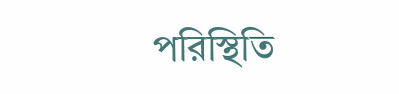পরিস্থিতি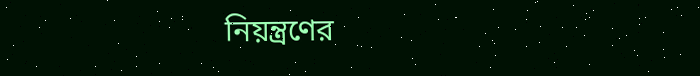নিয়ন্ত্রণের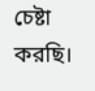চেষ্টা করছি।